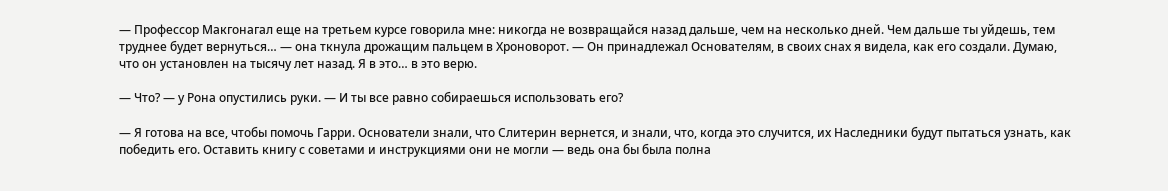— Профессор Макгонагал еще на третьем курсе говорила мне: никогда не возвращайся назад дальше, чем на несколько дней. Чем дальше ты уйдешь, тем труднее будет вернуться… — она ткнула дрожащим пальцем в Хроноворот. — Он принадлежал Основателям, в своих снах я видела, как его создали. Думаю, что он установлен на тысячу лет назад. Я в это… в это верю.

— Что? — у Рона опустились руки. — И ты все равно собираешься использовать его?

— Я готова на все, чтобы помочь Гарри. Основатели знали, что Слитерин вернется, и знали, что, когда это случится, их Наследники будут пытаться узнать, как победить его. Оставить книгу с советами и инструкциями они не могли — ведь она бы была полна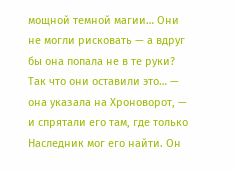мощной темной магии… Они не могли рисковать — а вдруг бы она попала не в те руки? Так что они оставили это… — она указала на Хроноворот, — и спрятали его там, где только Наследник мог его найти. Он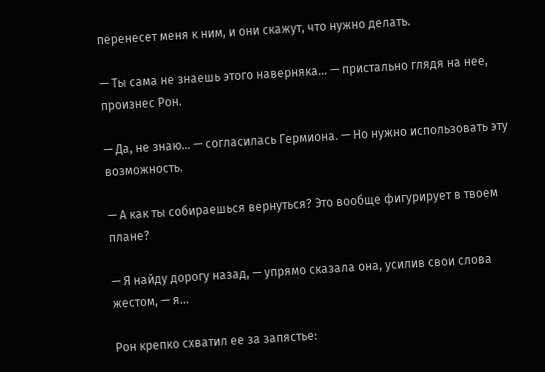перенесет меня к ним, и они скажут, что нужно делать.

— Ты сама не знаешь этого наверняка… — пристально глядя на нее, произнес Рон.

— Да, не знаю… — согласилась Гермиона. — Но нужно использовать эту возможность.

— А как ты собираешься вернуться? Это вообще фигурирует в твоем плане?

— Я найду дорогу назад, — упрямо сказала она, усилив свои слова жестом, — я…

Рон крепко схватил ее за запястье: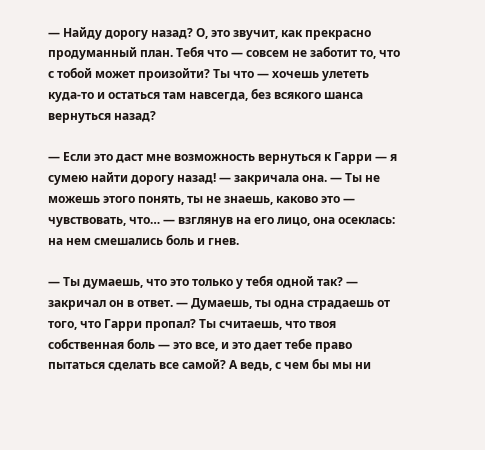— Найду дорогу назад? О, это звучит, как прекрасно продуманный план. Тебя что — совсем не заботит то, что с тобой может произойти? Ты что — хочешь улететь куда-то и остаться там навсегда, без всякого шанса вернуться назад?

— Если это даст мне возможность вернуться к Гарри — я сумею найти дорогу назад! — закричала она. — Ты не можешь этого понять, ты не знаешь, каково это — чувствовать, что… — взглянув на его лицо, она осеклась: на нем смешались боль и гнев.

— Ты думаешь, что это только у тебя одной так? — закричал он в ответ. — Думаешь, ты одна страдаешь от того, что Гарри пропал? Ты считаешь, что твоя собственная боль — это все, и это дает тебе право пытаться сделать все самой? А ведь, с чем бы мы ни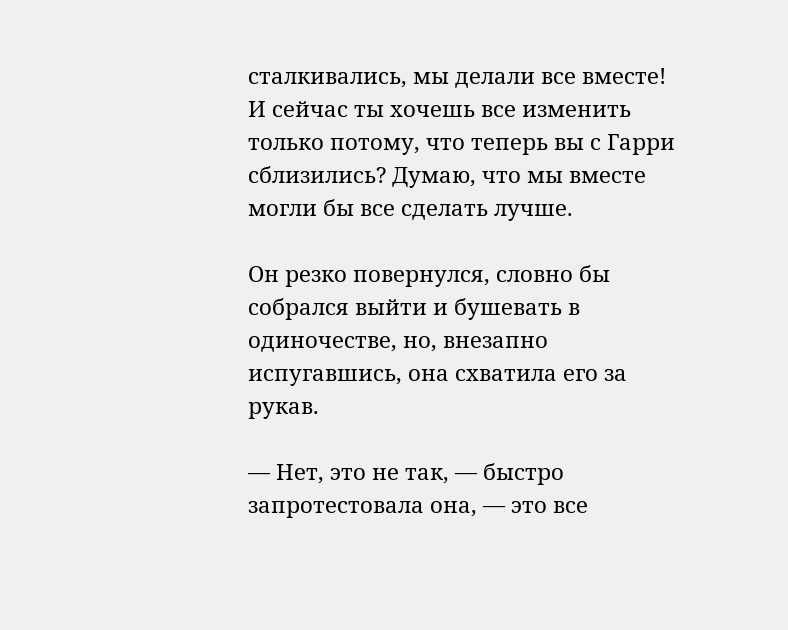сталкивались, мы делали все вместе! И сейчас ты хочешь все изменить только потому, что теперь вы с Гарри сблизились? Думаю, что мы вместе могли бы все сделать лучше.

Он резко повернулся, словно бы собрался выйти и бушевать в одиночестве, но, внезапно испугавшись, она схватила его за рукав.

— Нет, это не так, — быстро запротестовала она, — это все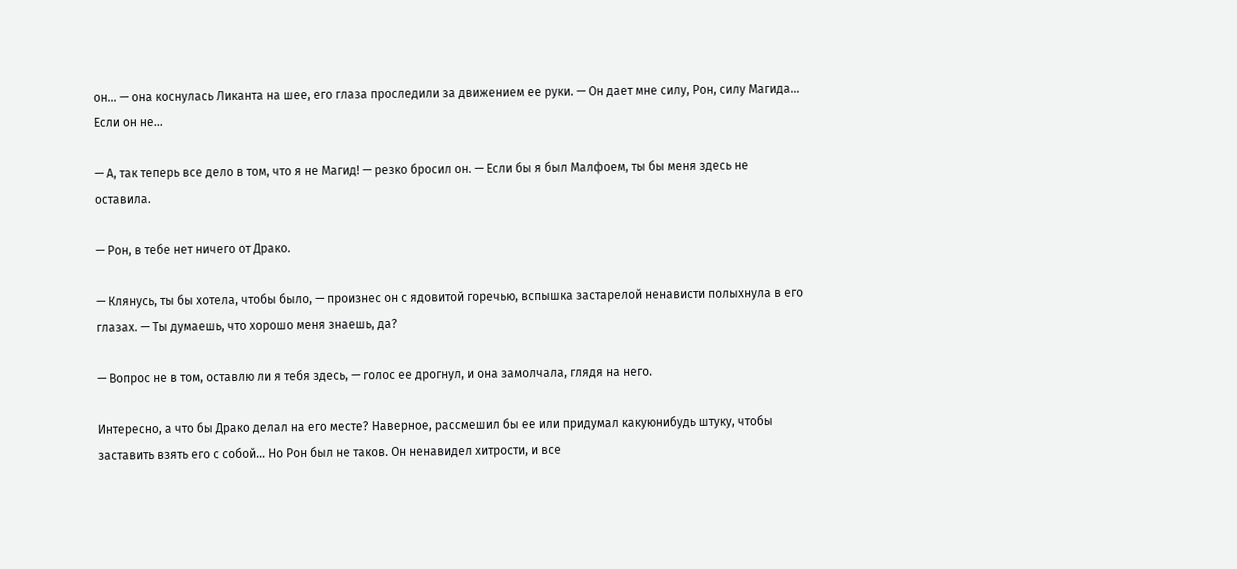он… — она коснулась Ликанта на шее, его глаза проследили за движением ее руки. — Он дает мне силу, Рон, силу Магида… Если он не…

— А, так теперь все дело в том, что я не Магид! — резко бросил он. — Если бы я был Малфоем, ты бы меня здесь не оставила.

— Рон, в тебе нет ничего от Драко.

— Клянусь, ты бы хотела, чтобы было, — произнес он с ядовитой горечью, вспышка застарелой ненависти полыхнула в его глазах. — Ты думаешь, что хорошо меня знаешь, да?

— Вопрос не в том, оставлю ли я тебя здесь, — голос ее дрогнул, и она замолчала, глядя на него.

Интересно, а что бы Драко делал на его месте? Наверное, рассмешил бы ее или придумал какуюнибудь штуку, чтобы заставить взять его с собой… Но Рон был не таков. Он ненавидел хитрости, и все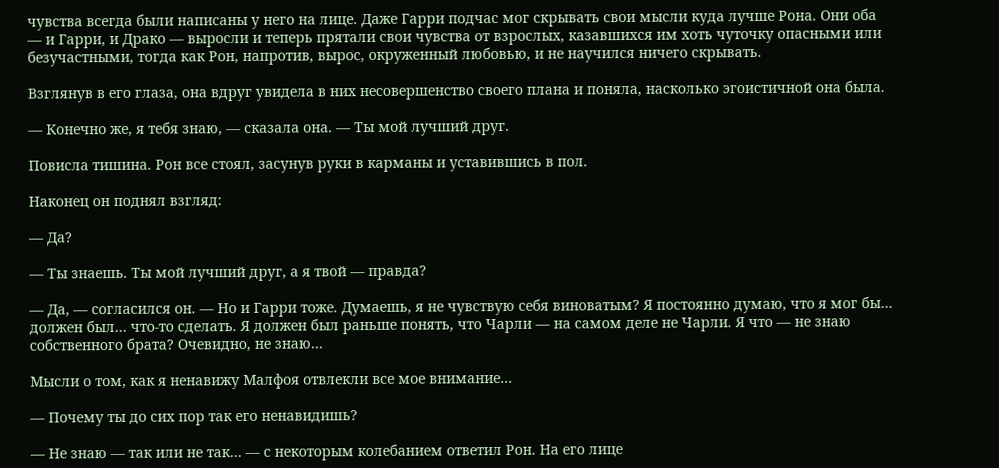чувства всегда были написаны у него на лице. Даже Гарри подчас мог скрывать свои мысли куда лучше Рона. Они оба — и Гарри, и Драко — выросли и теперь прятали свои чувства от взрослых, казавшихся им хоть чуточку опасными или безучастными, тогда как Рон, напротив, вырос, окруженный любовью, и не научился ничего скрывать.

Взглянув в его глаза, она вдруг увидела в них несовершенство своего плана и поняла, насколько эгоистичной она была.

— Конечно же, я тебя знаю, — сказала она. — Ты мой лучший друг.

Повисла тишина. Рон все стоял, засунув руки в карманы и уставившись в пол.

Наконец он поднял взгляд:

— Да?

— Ты знаешь. Ты мой лучший друг, а я твой — правда?

— Да, — согласился он. — Но и Гарри тоже. Думаешь, я не чувствую себя виноватым? Я постоянно думаю, что я мог бы… должен был… что-то сделать. Я должен был раньше понять, что Чарли — на самом деле не Чарли. Я что — не знаю собственного брата? Очевидно, не знаю…

Мысли о том, как я ненавижу Малфоя отвлекли все мое внимание…

— Почему ты до сих пор так его ненавидишь?

— Не знаю — так или не так… — с некоторым колебанием ответил Рон. На его лице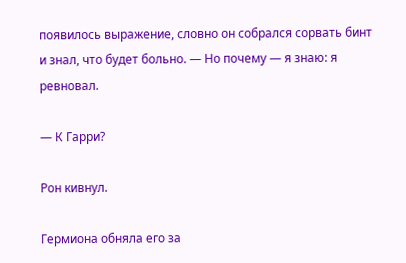появилось выражение, словно он собрался сорвать бинт и знал, что будет больно. — Но почему — я знаю: я ревновал.

— К Гарри?

Рон кивнул.

Гермиона обняла его за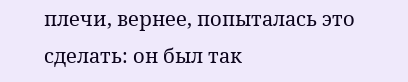плечи, вернее, попыталась это сделать: он был так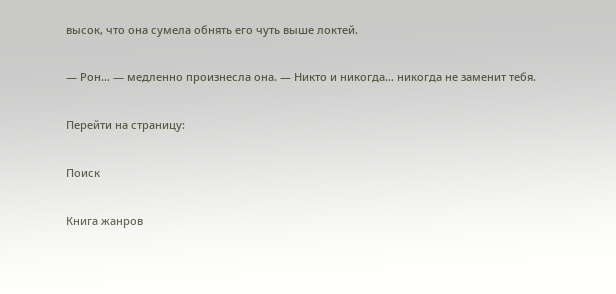высок, что она сумела обнять его чуть выше локтей.

— Рон… — медленно произнесла она. — Никто и никогда… никогда не заменит тебя.

Перейти на страницу:

Поиск

Книга жанров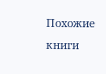Похожие книги